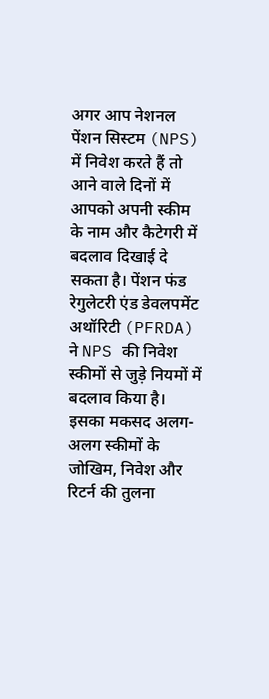अगर आप नेशनल पेंशन सिस्टम (NPS) में निवेश करते हैं तो आने वाले दिनों में आपको अपनी स्कीम के नाम और कैटेगरी में बदलाव दिखाई दे सकता है। पेंशन फंड रेगुलेटरी एंड डेवलपमेंट अथॉरिटी (PFRDA) ने NPS की निवेश स्कीमों से जुड़े नियमों में बदलाव किया है। इसका मकसद अलग-अलग स्कीमों के जोखिम, निवेश और रिटर्न की तुलना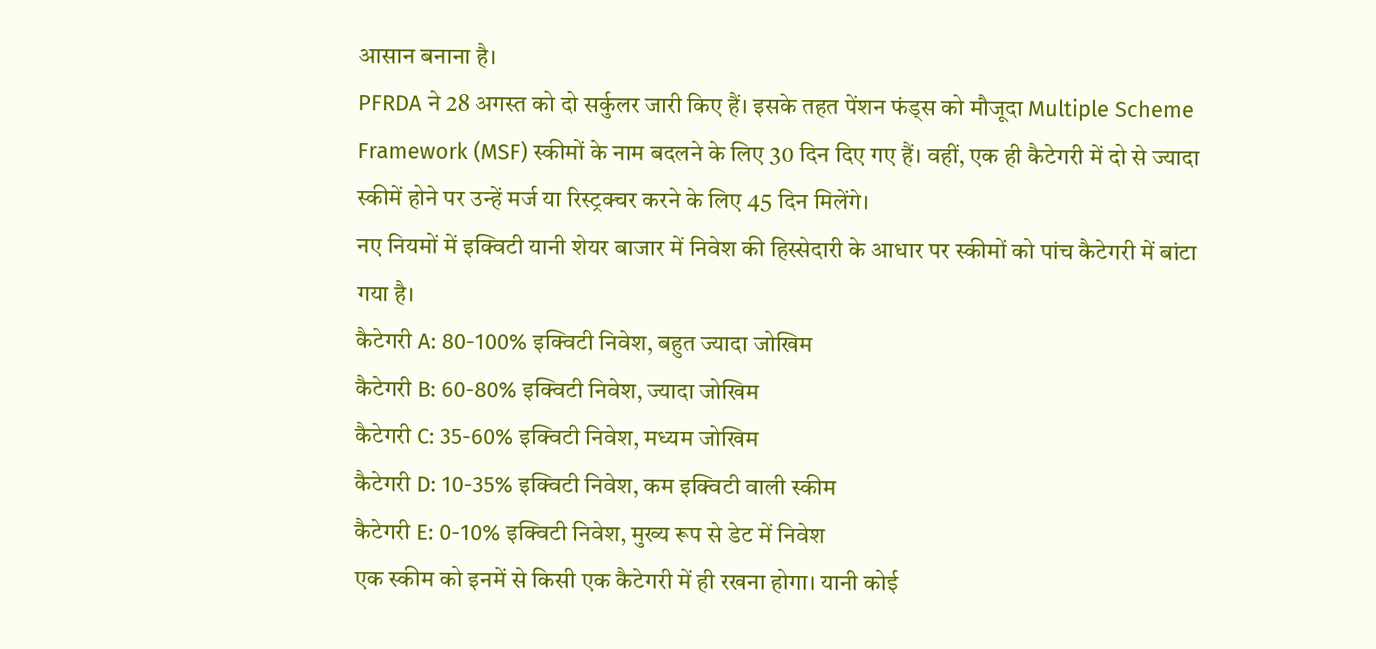आसान बनाना है।
PFRDA ने 28 अगस्त को दो सर्कुलर जारी किए हैं। इसके तहत पेंशन फंड्स को मौजूदा Multiple Scheme Framework (MSF) स्कीमों के नाम बदलने के लिए 30 दिन दिए गए हैं। वहीं, एक ही कैटेगरी में दो से ज्यादा स्कीमें होने पर उन्हें मर्ज या रिस्ट्रक्चर करने के लिए 45 दिन मिलेंगे।
नए नियमों में इक्विटी यानी शेयर बाजार में निवेश की हिस्सेदारी के आधार पर स्कीमों को पांच कैटेगरी में बांटा गया है।
कैटेगरी A: 80-100% इक्विटी निवेश, बहुत ज्यादा जोखिम
कैटेगरी B: 60-80% इक्विटी निवेश, ज्यादा जोखिम
कैटेगरी C: 35-60% इक्विटी निवेश, मध्यम जोखिम
कैटेगरी D: 10-35% इक्विटी निवेश, कम इक्विटी वाली स्कीम
कैटेगरी E: 0-10% इक्विटी निवेश, मुख्य रूप से डेट में निवेश
एक स्कीम को इनमें से किसी एक कैटेगरी में ही रखना होगा। यानी कोई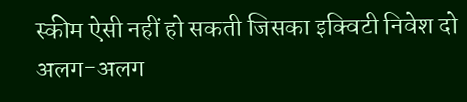स्कीम ऐसी नहीं हो सकती जिसका इक्विटी निवेश दो अलग-अलग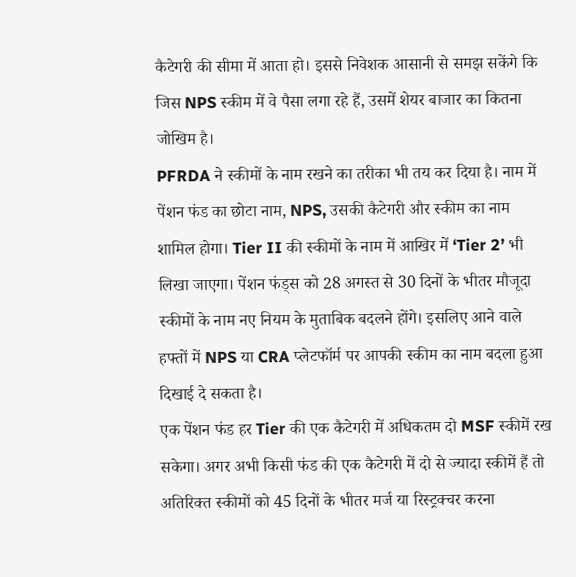कैटेगरी की सीमा में आता हो। इससे निवेशक आसानी से समझ सकेंगे कि जिस NPS स्कीम में वे पैसा लगा रहे हैं, उसमें शेयर बाजार का कितना जोखिम है।
PFRDA ने स्कीमों के नाम रखने का तरीका भी तय कर दिया है। नाम में पेंशन फंड का छोटा नाम, NPS, उसकी कैटेगरी और स्कीम का नाम शामिल होगा। Tier II की स्कीमों के नाम में आखिर में ‘Tier 2’ भी लिखा जाएगा। पेंशन फंड्स को 28 अगस्त से 30 दिनों के भीतर मौजूदा स्कीमों के नाम नए नियम के मुताबिक बदलने होंगे। इसलिए आने वाले हफ्तों में NPS या CRA प्लेटफॉर्म पर आपकी स्कीम का नाम बदला हुआ दिखाई दे सकता है।
एक पेंशन फंड हर Tier की एक कैटेगरी में अधिकतम दो MSF स्कीमें रख सकेगा। अगर अभी किसी फंड की एक कैटेगरी में दो से ज्यादा स्कीमें हैं तो अतिरिक्त स्कीमों को 45 दिनों के भीतर मर्ज या रिस्ट्रक्चर करना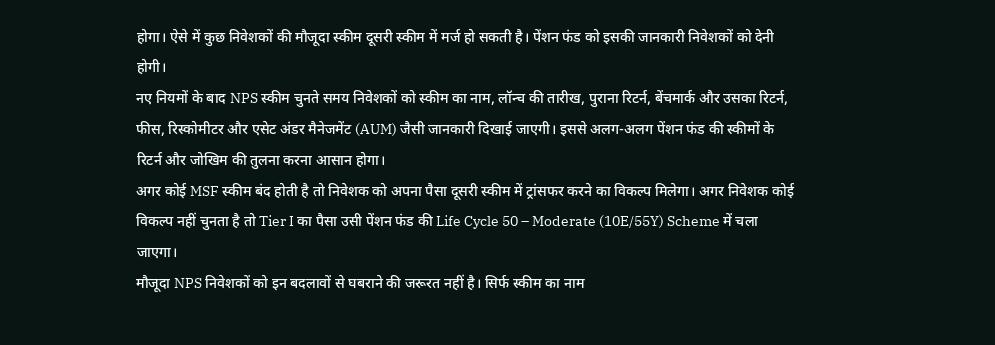होगा। ऐसे में कुछ निवेशकों की मौजूदा स्कीम दूसरी स्कीम में मर्ज हो सकती है। पेंशन फंड को इसकी जानकारी निवेशकों को देनी होगी।
नए नियमों के बाद NPS स्कीम चुनते समय निवेशकों को स्कीम का नाम, लॉन्च की तारीख, पुराना रिटर्न, बेंचमार्क और उसका रिटर्न, फीस, रिस्कोमीटर और एसेट अंडर मैनेजमेंट (AUM) जैसी जानकारी दिखाई जाएगी। इससे अलग-अलग पेंशन फंड की स्कीमों के रिटर्न और जोखिम की तुलना करना आसान होगा।
अगर कोई MSF स्कीम बंद होती है तो निवेशक को अपना पैसा दूसरी स्कीम में ट्रांसफर करने का विकल्प मिलेगा। अगर निवेशक कोई विकल्प नहीं चुनता है तो Tier I का पैसा उसी पेंशन फंड की Life Cycle 50 – Moderate (10E/55Y) Scheme में चला जाएगा।
मौजूदा NPS निवेशकों को इन बदलावों से घबराने की जरूरत नहीं है। सिर्फ स्कीम का नाम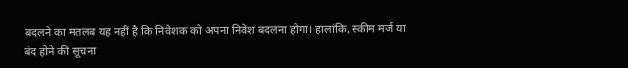बदलने का मतलब यह नहीं है कि निवेशक को अपना निवेश बदलना होगा। हालांकि, स्कीम मर्ज या बंद होने की सूचना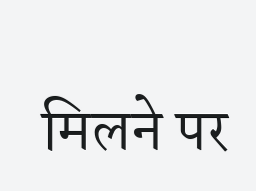मिलने पर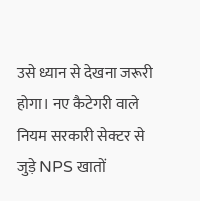उसे ध्यान से देखना जरूरी होगा। नए कैटेगरी वाले नियम सरकारी सेक्टर से जुड़े NPS खातों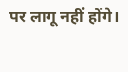पर लागू नहीं होंगे।